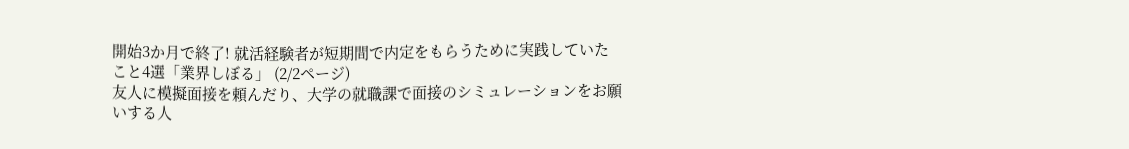開始3か月で終了! 就活経験者が短期間で内定をもらうために実践していたこと4選「業界しぼる」 (2/2ページ)
友人に模擬面接を頼んだり、大学の就職課で面接のシミュレーションをお願いする人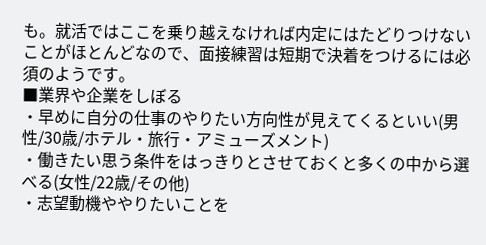も。就活ではここを乗り越えなければ内定にはたどりつけないことがほとんどなので、面接練習は短期で決着をつけるには必須のようです。
■業界や企業をしぼる
・早めに自分の仕事のやりたい方向性が見えてくるといい(男性/30歳/ホテル・旅行・アミューズメント)
・働きたい思う条件をはっきりとさせておくと多くの中から選べる(女性/22歳/その他)
・志望動機ややりたいことを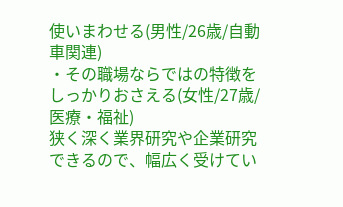使いまわせる(男性/26歳/自動車関連)
・その職場ならではの特徴をしっかりおさえる(女性/27歳/医療・福祉)
狭く深く業界研究や企業研究できるので、幅広く受けてい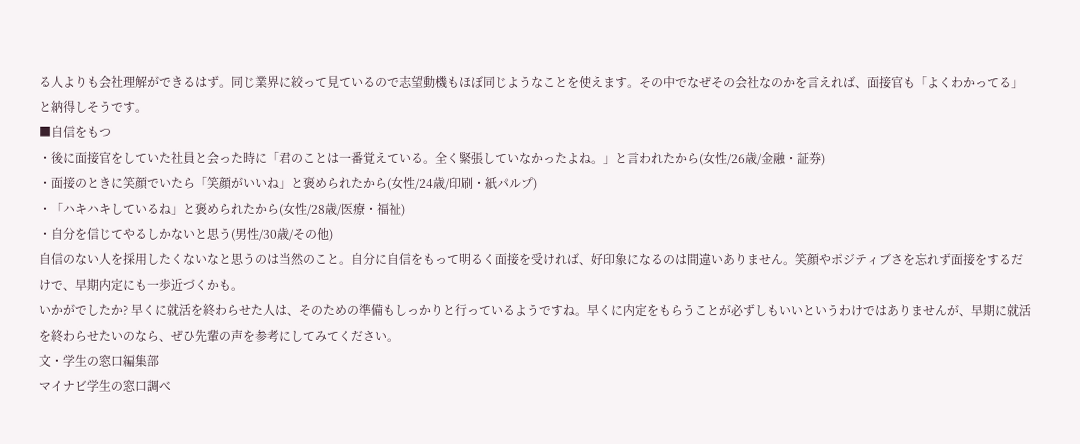る人よりも会社理解ができるはず。同じ業界に絞って見ているので志望動機もほぼ同じようなことを使えます。その中でなぜその会社なのかを言えれば、面接官も「よくわかってる」と納得しそうです。
■自信をもつ
・後に面接官をしていた社員と会った時に「君のことは一番覚えている。全く緊張していなかったよね。」と言われたから(女性/26歳/金融・証券)
・面接のときに笑顔でいたら「笑顔がいいね」と褒められたから(女性/24歳/印刷・紙パルプ)
・「ハキハキしているね」と褒められたから(女性/28歳/医療・福祉)
・自分を信じてやるしかないと思う(男性/30歳/その他)
自信のない人を採用したくないなと思うのは当然のこと。自分に自信をもって明るく面接を受ければ、好印象になるのは間違いありません。笑顔やポジティブさを忘れず面接をするだけで、早期内定にも一歩近づくかも。
いかがでしたか? 早くに就活を終わらせた人は、そのための準備もしっかりと行っているようですね。早くに内定をもらうことが必ずしもいいというわけではありませんが、早期に就活を終わらせたいのなら、ぜひ先輩の声を参考にしてみてください。
文・学生の窓口編集部
マイナビ学生の窓口調べ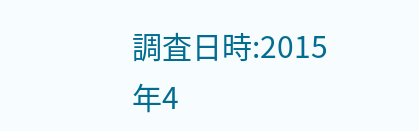調査日時:2015年4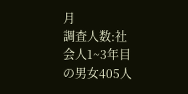月
調査人数:社会人1~3年目の男女405人